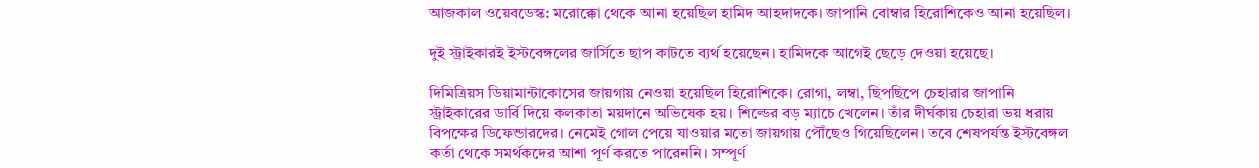আজকাল ওয়েবডেস্ক: মরোক্কো থেকে আনা হয়েছিল হামিদ আহদাদকে। জাপানি বোম্বার হিরোশিকেও আনা হয়েছিল।

দুই স্ট্রাইকারই ইস্টবেঙ্গলের জার্সিতে ছাপ কাটতে ব্যর্থ হয়েছেন। হামিদকে আগেই ছেড়ে দেওয়া হয়েছে।

দিমিত্রিয়স ডিয়ামান্টাকোসের জায়গায় নেওয়া হয়েছিল হিরোশিকে। রোগা, লম্বা, ছিপছিপে চেহারার জাপানি স্ট্রাইকারের ডার্বি দিয়ে কলকাতা ময়দানে অভিষেক হয়। শিল্ডের বড় ম্যাচে খেলেন। তাঁর দীর্ঘকায় চেহারা ভয় ধরায় বিপক্ষের ডিফেন্ডারদের। নেমেই গোল পেয়ে যাওয়ার মতো জায়গায় পৌঁছেও গিয়েছিলেন। তবে শেষপর্যন্ত ইস্টবেঙ্গল কর্তা থেকে সমর্থকদের আশা পূর্ণ করতে পারেননি। সম্পূর্ণ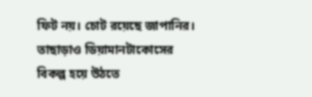ফিট নয়। চোট রয়েছে জাপানির। তাছাড়াও ডিয়ামানটাকোসের বিকল্প হয়ে উঠতে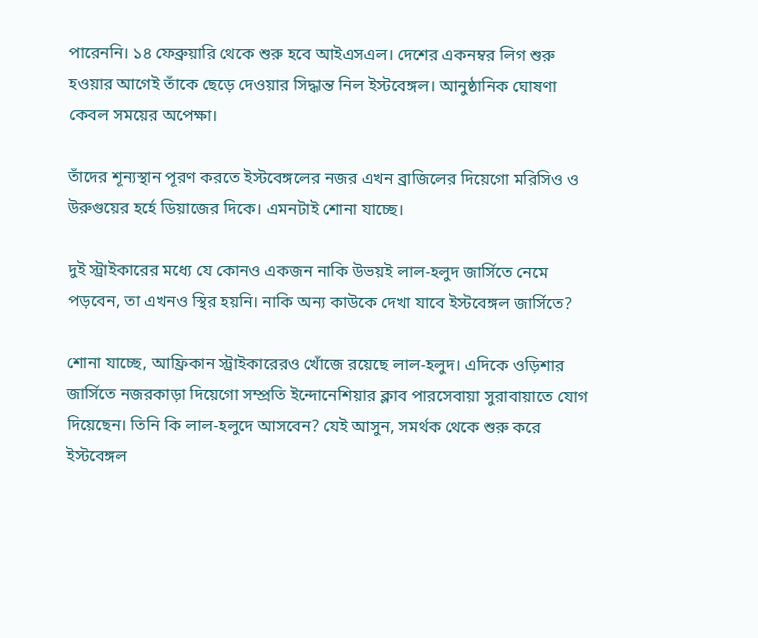পারেননি। ১৪ ফেব্রুয়ারি থেকে শুরু হবে আইএসএল। দেশের একনম্বর লিগ শুরু হওয়ার আগেই তাঁকে ছেড়ে দেওয়ার সিদ্ধান্ত নিল ইস্টবেঙ্গল। আনুষ্ঠানিক ঘোষণা কেবল সময়ের অপেক্ষা।

তাঁদের শূন্যস্থান পূরণ করতে ইস্টবেঙ্গলের নজর এখন ব্রাজিলের দিয়েগো মরিসিও ও উরুগুয়ের হর্হে ডিয়াজের দিকে। এমনটাই শোনা যাচ্ছে।

দুই স্ট্রাইকারের মধ্যে যে কোনও একজন নাকি উভয়ই লাল-হলুদ জার্সিতে নেমে পড়বেন, তা এখনও স্থির হয়নি। নাকি অন্য কাউকে দেখা যাবে ইস্টবেঙ্গল জার্সিতে?

শোনা যাচ্ছে, আফ্রিকান স্ট্রাইকারেরও খোঁজে রয়েছে লাল-হলুদ। এদিকে ওড়িশার জার্সিতে নজরকাড়া দিয়েগো সম্প্রতি ইন্দোনেশিয়ার ক্লাব পারসেবায়া সুরাবায়াতে যোগ দিয়েছেন। তিনি কি লাল-হলুদে আসবেন? যেই আসুন, সমর্থক থেকে শুরু করে ইস্টবেঙ্গল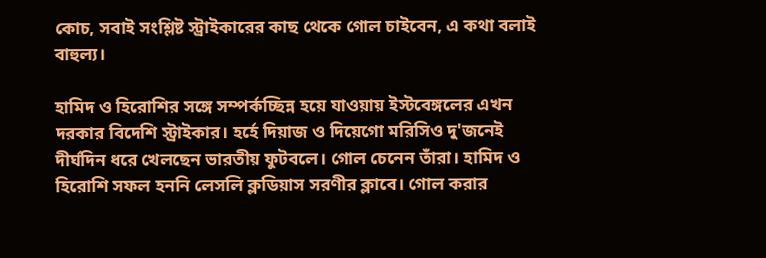কোচ, সবাই সংশ্লিষ্ট স্ট্রাইকারের কাছ থেকে গোল চাইবেন, এ কথা বলাই বাহুল্য।

হামিদ ও হিরোশির সঙ্গে সম্পর্কচ্ছিন্ন হয়ে যাওয়ায় ইস্টবেঙ্গলের এখন দরকার বিদেশি স্ট্রাইকার। হর্হে দিয়াজ ও দিয়েগো মরিসিও দু'জনেই দীর্ঘদিন ধরে খেলছেন ভারতীয় ফুটবলে। গোল চেনেন তাঁরা। হামিদ ও হিরোশি সফল হননি লেসলি ক্লডিয়াস সরণীর ক্লাবে। গোল করার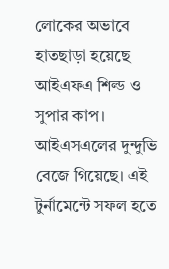লোকের অভাবে হাতছাড়া হয়েছে আইএফএ শিল্ড ও সুপার কাপ। আইএসএলের দুন্দুভি বেজে গিয়েছে। এই টুর্নামেন্টে সফল হতে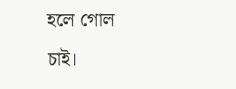হলে গোল চাই।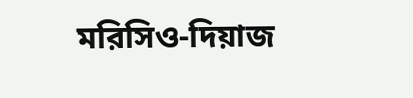মরিসিও-দিয়াজ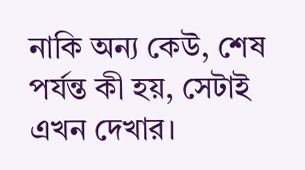নাকি অন্য কেউ, শেষ পর্যন্ত কী হয়, সেটাই এখন দেখার।